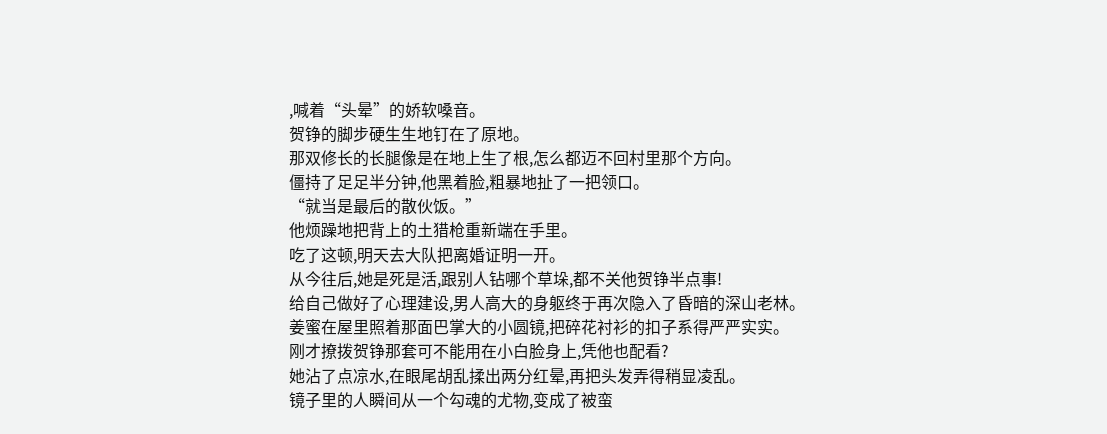,喊着“头晕”的娇软嗓音。
贺铮的脚步硬生生地钉在了原地。
那双修长的长腿像是在地上生了根,怎么都迈不回村里那个方向。
僵持了足足半分钟,他黑着脸,粗暴地扯了一把领口。
“就当是最后的散伙饭。”
他烦躁地把背上的土猎枪重新端在手里。
吃了这顿,明天去大队把离婚证明一开。
从今往后,她是死是活,跟别人钻哪个草垛,都不关他贺铮半点事!
给自己做好了心理建设,男人高大的身躯终于再次隐入了昏暗的深山老林。
姜蜜在屋里照着那面巴掌大的小圆镜,把碎花衬衫的扣子系得严严实实。
刚才撩拨贺铮那套可不能用在小白脸身上,凭他也配看?
她沾了点凉水,在眼尾胡乱揉出两分红晕,再把头发弄得稍显凌乱。
镜子里的人瞬间从一个勾魂的尤物,变成了被蛮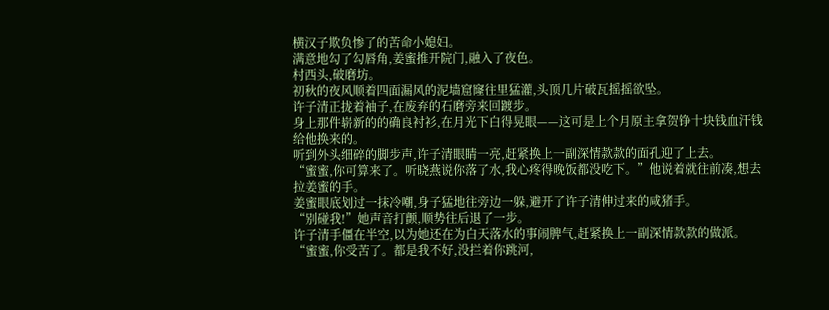横汉子欺负惨了的苦命小媳妇。
满意地勾了勾唇角,姜蜜推开院门,融入了夜色。
村西头,破磨坊。
初秋的夜风顺着四面漏风的泥墙窟窿往里猛灌,头顶几片破瓦摇摇欲坠。
许子清正拢着袖子,在废弃的石磨旁来回踱步。
身上那件崭新的的确良衬衫,在月光下白得晃眼——这可是上个月原主拿贺铮十块钱血汗钱给他换来的。
听到外头细碎的脚步声,许子清眼睛一亮,赶紧换上一副深情款款的面孔迎了上去。
“蜜蜜,你可算来了。听晓燕说你落了水,我心疼得晚饭都没吃下。”他说着就往前凑,想去拉姜蜜的手。
姜蜜眼底划过一抹冷嘲,身子猛地往旁边一躲,避开了许子清伸过来的咸猪手。
“别碰我!”她声音打颤,顺势往后退了一步。
许子清手僵在半空,以为她还在为白天落水的事闹脾气,赶紧换上一副深情款款的做派。
“蜜蜜,你受苦了。都是我不好,没拦着你跳河,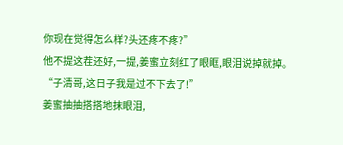你现在觉得怎么样?头还疼不疼?”
他不提这茬还好,一提,姜蜜立刻红了眼眶,眼泪说掉就掉。
“子清哥,这日子我是过不下去了!”
姜蜜抽抽搭搭地抹眼泪,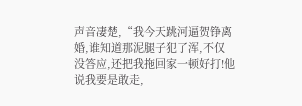声音凄楚,“我今天跳河逼贺铮离婚,谁知道那泥腿子犯了浑,不仅没答应,还把我拖回家一顿好打!他说我要是敢走,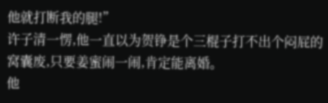他就打断我的腿!”
许子清一愣,他一直以为贺铮是个三棍子打不出个闷屁的窝囊废,只要姜蜜闹一闹,肯定能离婚。
他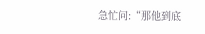急忙问:“那他到底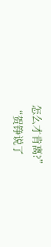怎么才肯离?”
“贺铮说了